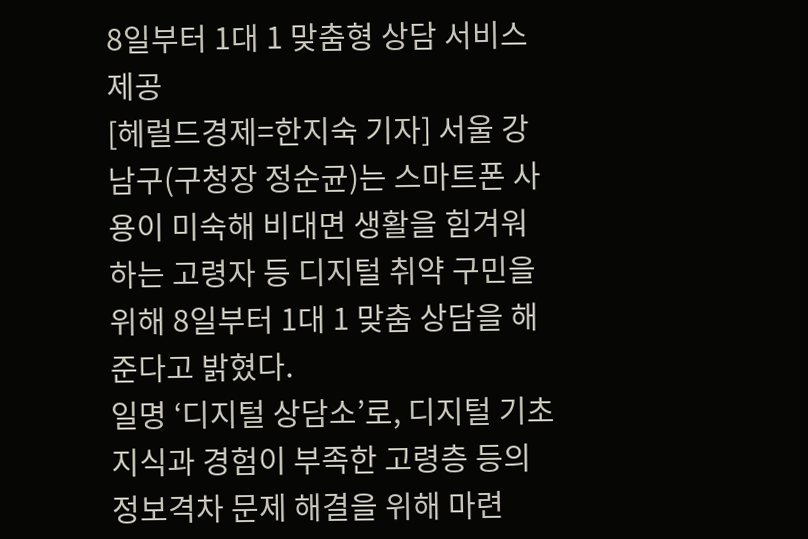8일부터 1대 1 맞춤형 상담 서비스 제공
[헤럴드경제=한지숙 기자] 서울 강남구(구청장 정순균)는 스마트폰 사용이 미숙해 비대면 생활을 힘겨워하는 고령자 등 디지털 취약 구민을 위해 8일부터 1대 1 맞춤 상담을 해준다고 밝혔다.
일명 ‘디지털 상담소’로, 디지털 기초 지식과 경험이 부족한 고령층 등의 정보격차 문제 해결을 위해 마련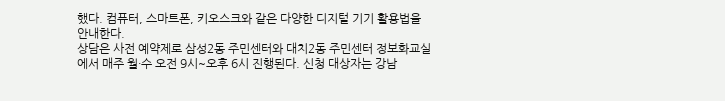했다. 컴퓨터, 스마트폰, 키오스크와 같은 다양한 디지털 기기 활용법을 안내한다.
상담은 사전 예약제로 삼성2동 주민센터와 대치2동 주민센터 정보화교실에서 매주 월·수 오전 9시~오후 6시 진행된다. 신청 대상자는 강남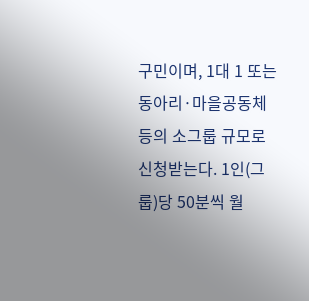구민이며, 1대 1 또는 동아리·마을공동체 등의 소그룹 규모로 신청받는다. 1인(그룹)당 50분씩 월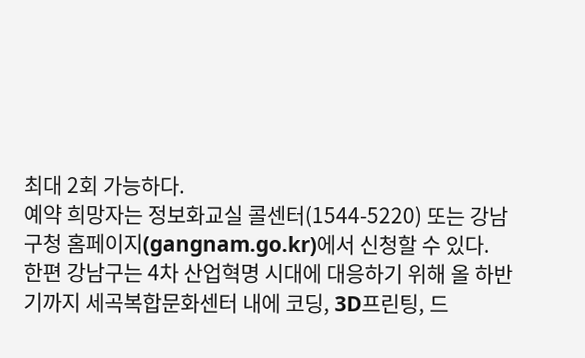최대 2회 가능하다.
예약 희망자는 정보화교실 콜센터(1544-5220) 또는 강남구청 홈페이지(gangnam.go.kr)에서 신청할 수 있다.
한편 강남구는 4차 산업혁명 시대에 대응하기 위해 올 하반기까지 세곡복합문화센터 내에 코딩, 3D프린팅, 드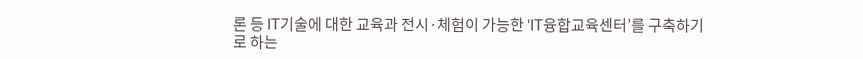론 등 IT기술에 대한 교육과 전시·체험이 가능한 ‘IT융합교육센터’를 구축하기로 하는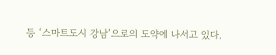등 ‘스마트도시 강남’으로의 도약에 나서고 있다.